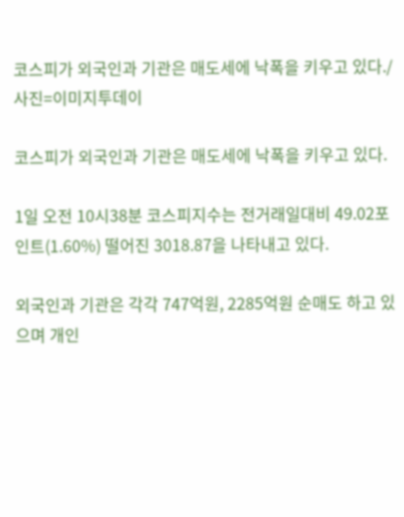코스피가 외국인과 기관은 매도세에 낙폭을 키우고 있다./사진=이미지투데이

코스피가 외국인과 기관은 매도세에 낙폭을 키우고 있다.

1일 오전 10시38분 코스피지수는 전거래일대비 49.02포인트(1.60%) 떨어진 3018.87을 나타내고 있다.

외국인과 기관은 각각 747억원, 2285억원 순매도 하고 있으며 개인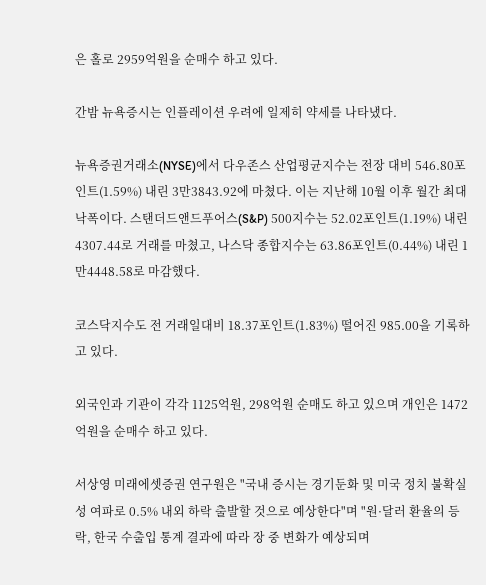은 홀로 2959억원을 순매수 하고 있다.

간밤 뉴욕증시는 인플레이션 우려에 일제히 약세를 나타냈다.

뉴욕증권거래소(NYSE)에서 다우존스 산업평균지수는 전장 대비 546.80포인트(1.59%) 내린 3만3843.92에 마쳤다. 이는 지난해 10월 이후 월간 최대 낙폭이다. 스탠더드앤드푸어스(S&P) 500지수는 52.02포인트(1.19%) 내린 4307.44로 거래를 마쳤고, 나스닥 종합지수는 63.86포인트(0.44%) 내린 1만4448.58로 마감했다.

코스닥지수도 전 거래일대비 18.37포인트(1.83%) 떨어진 985.00을 기록하고 있다.

외국인과 기관이 각각 1125억원, 298억원 순매도 하고 있으며 개인은 1472억원을 순매수 하고 있다.

서상영 미래에셋증권 연구원은 "국내 증시는 경기둔화 및 미국 정치 불확실성 여파로 0.5% 내외 하락 출발할 것으로 예상한다"며 "원·달러 환율의 등락, 한국 수출입 통계 결과에 따라 장 중 변화가 예상되며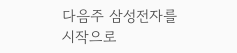다음주 삼성전자를 시작으로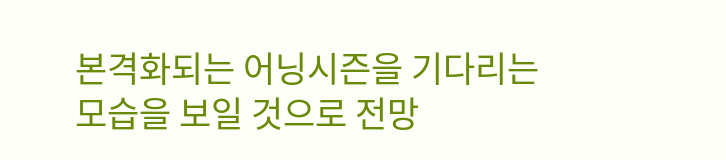본격화되는 어닝시즌을 기다리는 모습을 보일 것으로 전망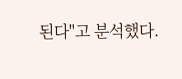된다"고 분석했다.